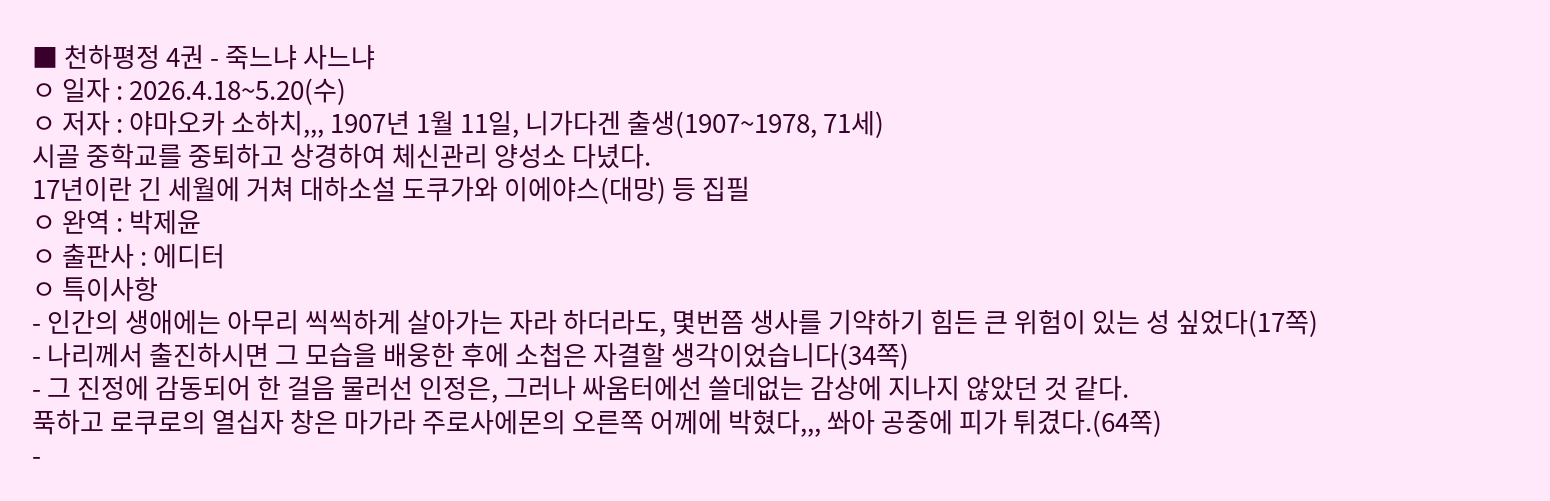■ 천하평정 4권 - 죽느냐 사느냐
ㅇ 일자 : 2026.4.18~5.20(수)
ㅇ 저자 : 야마오카 소하치,,, 1907년 1월 11일, 니가다겐 출생(1907~1978, 71세)
시골 중학교를 중퇴하고 상경하여 체신관리 양성소 다녔다.
17년이란 긴 세월에 거쳐 대하소설 도쿠가와 이에야스(대망) 등 집필
ㅇ 완역 : 박제윤
ㅇ 출판사 : 에디터
ㅇ 특이사항
- 인간의 생애에는 아무리 씩씩하게 살아가는 자라 하더라도, 몇번쯤 생사를 기약하기 힘든 큰 위험이 있는 성 싶었다(17쪽)
- 나리께서 출진하시면 그 모습을 배웅한 후에 소첩은 자결할 생각이었습니다(34쪽)
- 그 진정에 감동되어 한 걸음 물러선 인정은, 그러나 싸움터에선 쓸데없는 감상에 지나지 않았던 것 같다.
푹하고 로쿠로의 열십자 창은 마가라 주로사에몬의 오른쪽 어께에 박혔다,,, 쏴아 공중에 피가 튀겼다.(64쪽)
-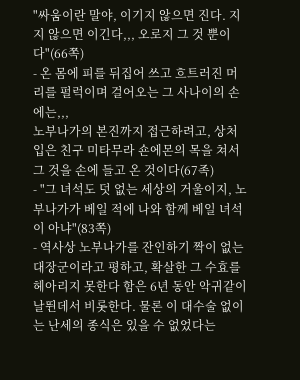"싸움이란 말야, 이기지 않으면 진다. 지지 않으면 이긴다,,, 오로지 그 것 뿐이다"(66쪽)
- 온 몸에 피를 뒤집어 쓰고 흐트러진 머리를 펄럭이며 걸어오는 그 사나이의 손에는,,,
노부나가의 본진까지 접근하려고, 상처입은 친구 미타무라 숀에몬의 목을 쳐서 그 것을 손에 들고 온 것이다(67족)
- "그 녀석도 덧 없는 세상의 거울이지, 노부나가가 베일 적에 나와 함께 베일 녀석이 아냐"(83쪽)
- 역사상 노부나가를 잔인하기 짝이 없는 대장군이라고 평하고, 확살한 그 수효를 헤아리지 못한다 함은 6년 동안 악귀같이
날뛴데서 비롯한다. 물론 이 대수술 없이는 난세의 종식은 있을 수 없었다는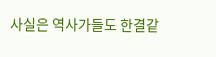사실은 역사가들도 한결같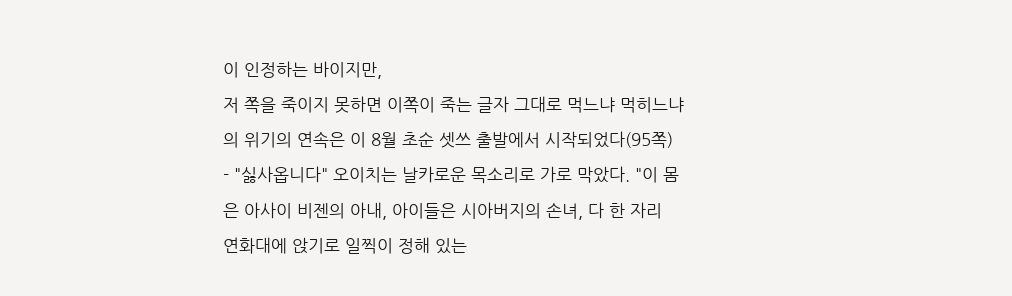이 인정하는 바이지만,
저 쪽을 죽이지 못하면 이쪽이 죽는 글자 그대로 먹느냐 먹히느냐의 위기의 연속은 이 8월 초순 셋쓰 출발에서 시작되었다(95쪽)
- "싫사옵니다" 오이치는 날카로운 목소리로 가로 막았다. "이 몸은 아사이 비젠의 아내, 아이들은 시아버지의 손녀, 다 한 자리
연화대에 앉기로 일찍이 정해 있는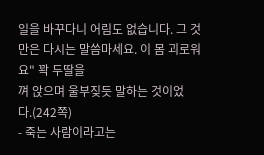일을 바꾸다니 어림도 없습니다. 그 것만은 다시는 말씀마세요. 이 몸 괴로워요" 꽉 두딸을
껴 앉으며 울부짖듯 말하는 것이었다.(242쪽)
- 죽는 사람이라고는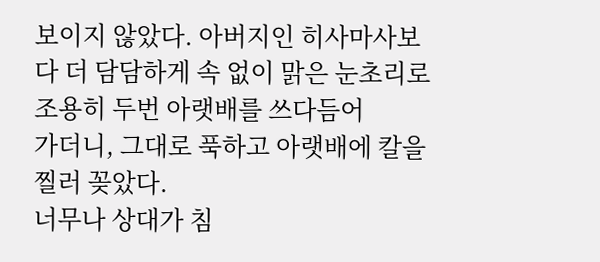보이지 않았다. 아버지인 히사마사보다 더 담담하게 속 없이 맑은 눈초리로 조용히 두번 아랫배를 쓰다듬어
가더니, 그대로 푹하고 아랫배에 칼을 찔러 꽂았다.
너무나 상대가 침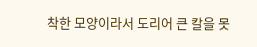착한 모양이라서 도리어 큰 칼을 못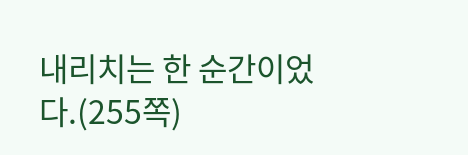내리치는 한 순간이었다.(255쪽)